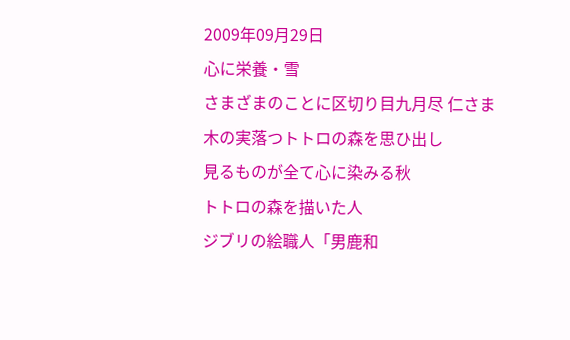2009年09月29日
心に栄養・雪
さまざまのことに区切り目九月尽 仁さま
木の実落つトトロの森を思ひ出し
見るものが全て心に染みる秋
トトロの森を描いた人
ジブリの絵職人「男鹿和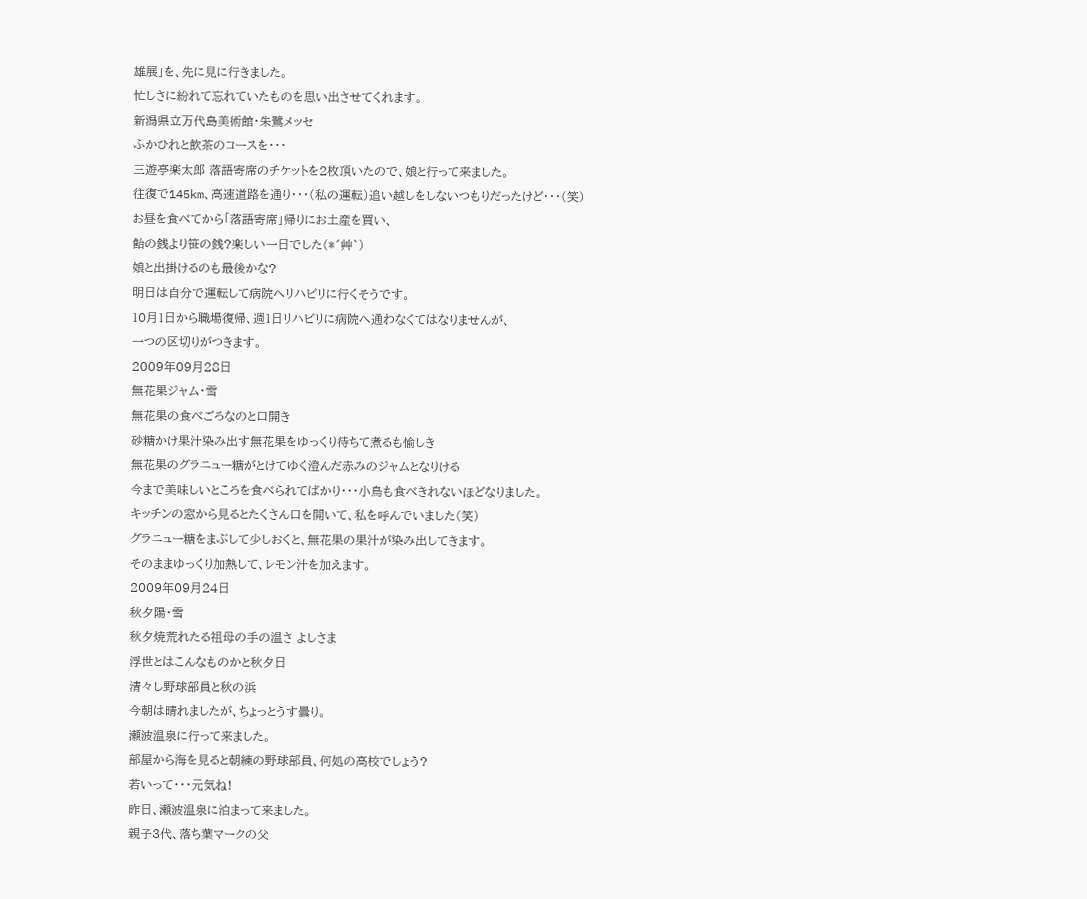雄展」を、先に見に行きました。
忙しさに紛れて忘れていたものを思い出させてくれます。
新潟県立万代島美術館・朱鷺メッセ
ふかひれと飲茶のコースを・・・
三遊亭楽太郎 落語寄席のチケットを2枚頂いたので、娘と行って来ました。
往復で145km、高速道路を通り・・・(私の運転)追い越しをしないつもりだったけど・・・(笑)
お昼を食べてから「落語寄席」帰りにお土産を買い、
飴の銭より笹の銭?楽しい一日でした(*´艸`)
娘と出掛けるのも最後かな?
明日は自分で運転して病院へリハビリに行くそうです。
10月1日から職場復帰、週1日リハビリに病院へ通わなくてはなりませんが、
一つの区切りがつきます。
2009年09月28日
無花果ジャム・雪
無花果の食べごろなのと口開き
砂糖かけ果汁染み出す無花果をゆっくり待ちて煮るも愉しき
無花果のグラニュー糖がとけてゆく澄んだ赤みのジャムとなりける
今まで美味しいところを食べられてばかり・・・小鳥も食べきれないほどなりました。
キッチンの窓から見るとたくさん口を開いて、私を呼んでいました(笑)
グラニュー糖をまぶして少しおくと、無花果の果汁が染み出してきます。
そのままゆっくり加熱して、レモン汁を加えます。
2009年09月24日
秋夕陽・雪
秋夕焼荒れたる祖母の手の温さ よしさま
浮世とはこんなものかと秋夕日
清々し野球部員と秋の浜
今朝は晴れましたが、ちょっとうす曇り。
瀬波温泉に行って来ました。
部屋から海を見ると朝練の野球部員、何処の高校でしょう?
若いって・・・元気ね!
昨日、瀬波温泉に泊まって来ました。
親子3代、落ち葉マークの父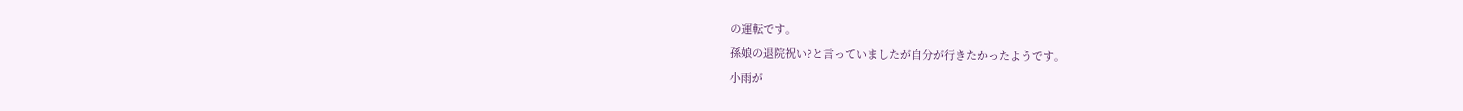の運転です。
孫娘の退院祝い?と言っていましたが自分が行きたかったようです。
小雨が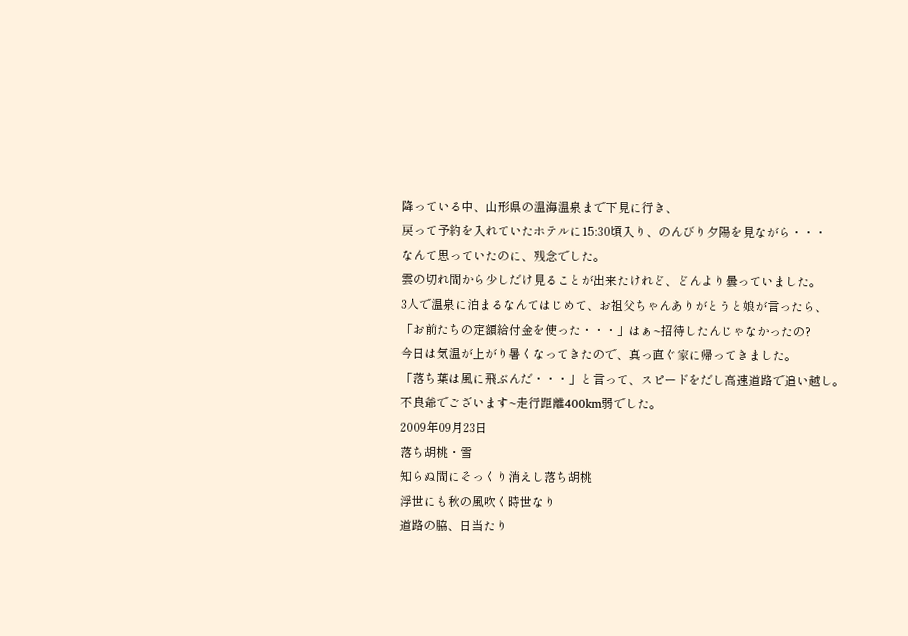降っている中、山形県の温海温泉まで下見に行き、
戻って予約を入れていたホテルに15:30頃入り、のんびり夕陽を見ながら・・・
なんて思っていたのに、残念でした。
雲の切れ間から少しだけ見ることが出来たけれど、どんより曇っていました。
3人で温泉に泊まるなんてはじめて、お祖父ちゃんありがとうと娘が言ったら、
「お前たちの定額給付金を使った・・・」はぁ~招待したんじゃなかったの?
今日は気温が上がり暑くなってきたので、真っ直ぐ家に帰ってきました。
「落ち葉は風に飛ぶんだ・・・」と言って、スピードをだし高速道路で追い越し。
不良爺でございます~走行距離400km弱でした。
2009年09月23日
落ち胡桃・雪
知らぬ間にそっくり消えし落ち胡桃
浮世にも秋の風吹く時世なり
道路の脇、日当たり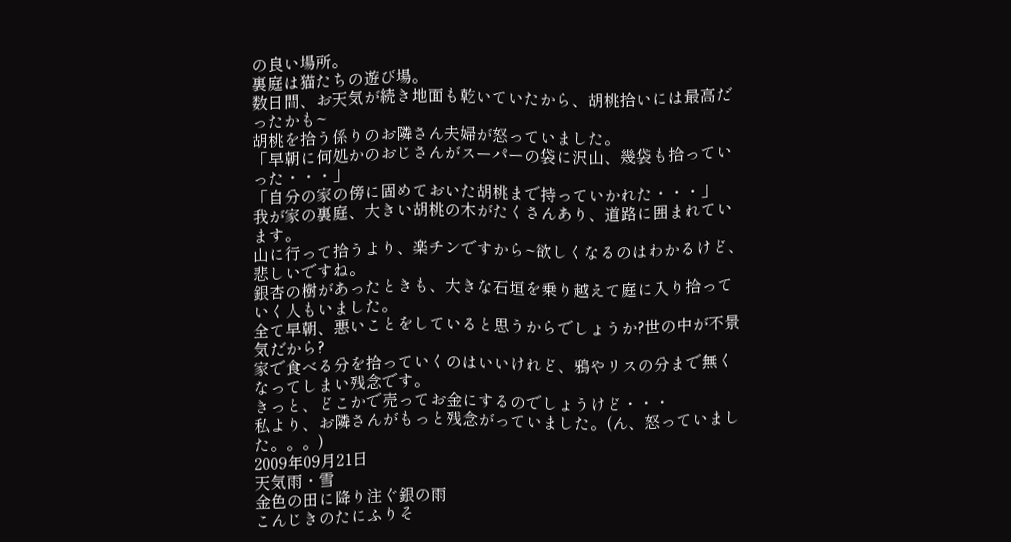の良い場所。
裏庭は猫たちの遊び場。
数日間、お天気が続き地面も乾いていたから、胡桃拾いには最高だったかも~
胡桃を拾う係りのお隣さん夫婦が怒っていました。
「早朝に何処かのおじさんがスーパーの袋に沢山、幾袋も拾っていった・・・」
「自分の家の傍に固めておいた胡桃まで持っていかれた・・・」
我が家の裏庭、大きい胡桃の木がたくさんあり、道路に囲まれています。
山に行って拾うより、楽チンですから~欲しくなるのはわかるけど、悲しいですね。
銀杏の樹があったときも、大きな石垣を乗り越えて庭に入り拾っていく人もいました。
全て早朝、悪いことをしていると思うからでしょうか?世の中が不景気だから?
家で食べる分を拾っていくのはいいけれど、鴉やリスの分まで無くなってしまい残念です。
きっと、どこかで売ってお金にするのでしょうけど・・・
私より、お隣さんがもっと残念がっていました。(ん、怒っていました。。。)
2009年09月21日
天気雨・雪
金色の田に降り注ぐ銀の雨
こんじきのたにふりそ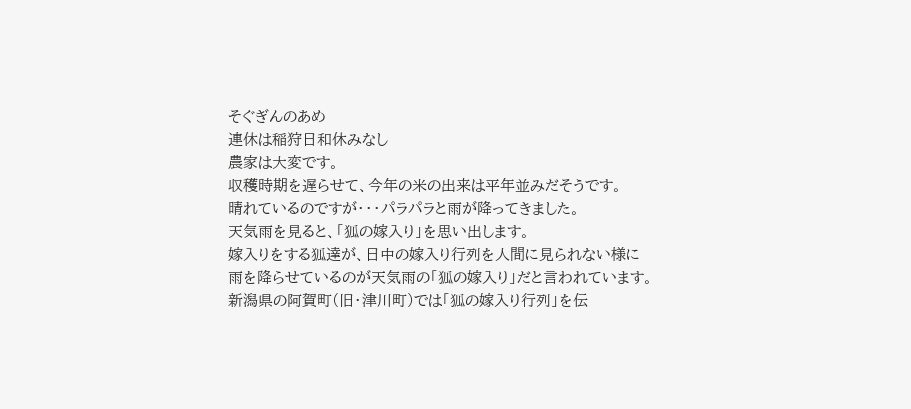そぐぎんのあめ
連休は稲狩日和休みなし
農家は大変です。
収穫時期を遅らせて、今年の米の出来は平年並みだそうです。
晴れているのですが・・・パラパラと雨が降ってきました。
天気雨を見ると、「狐の嫁入り」を思い出します。
嫁入りをする狐達が、日中の嫁入り行列を人間に見られない様に
雨を降らせているのが天気雨の「狐の嫁入り」だと言われています。
新潟県の阿賀町(旧・津川町)では「狐の嫁入り行列」を伝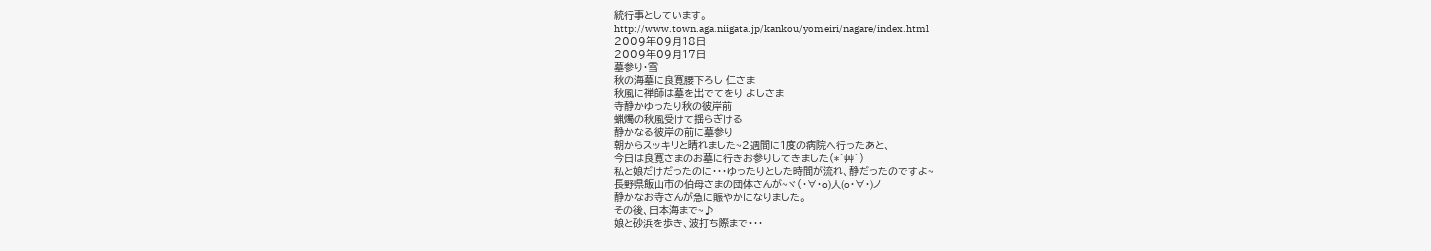統行事としています。
http://www.town.aga.niigata.jp/kankou/yomeiri/nagare/index.html
2009年09月18日
2009年09月17日
墓参り・雪
秋の海墓に良寛腰下ろし 仁さま
秋風に禅師は墓を出でてをり よしさま
寺静かゆったり秋の彼岸前
蝋燭の秋風受けて揺らぎける
静かなる彼岸の前に墓参り
朝からスッキリと晴れました~2週間に1度の病院へ行ったあと、
今日は良寛さまのお墓に行きお参りしてきました(*´艸`)
私と娘だけだったのに・・・ゆったりとした時間が流れ、静だったのですよ~
長野県飯山市の伯母さまの団体さんが~ヾ(・∀・o)人(o・∀・)ノ
静かなお寺さんが急に賑やかになりました。
その後、日本海まで~♪
娘と砂浜を歩き、波打ち際まで・・・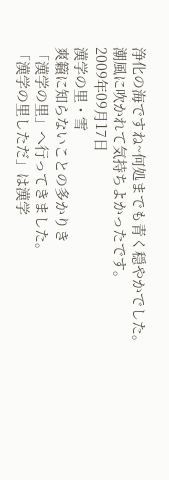浄化の海ですね~何処までも青く穏やかでした。
潮風に吹かれて気持ちよかったです。
2009年09月17日
漢学の里・雪
爽籟に知らないことの多かりき
「漢学の里」へ行ってきました。
「漢学の里しただ」は漢学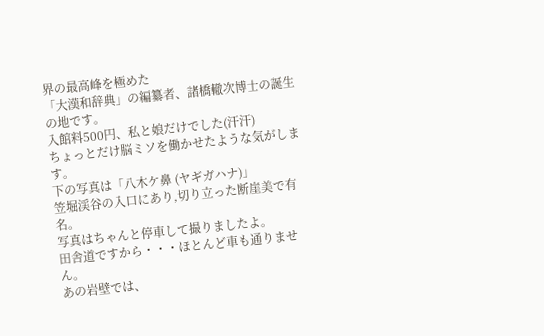界の最高峰を極めた
「大漢和辞典」の編纂者、諸橋轍次博士の誕生の地です。
入館料500円、私と娘だけでした(汗汗)
ちょっとだけ脳ミソを働かせたような気がします。
下の写真は「八木ケ鼻 (ヤギガハナ)」
笠堀渓谷の入口にあり,切り立った断崖美で有名。
写真はちゃんと停車して撮りましたよ。
田舎道ですから・・・ほとんど車も通りません。
あの岩壁では、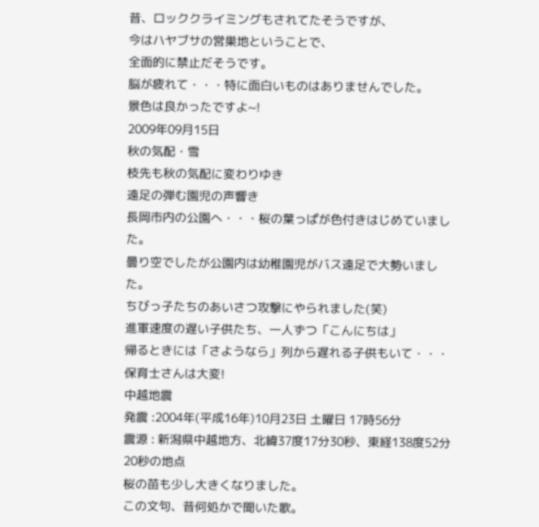昔、ロッククライミングもされてたそうですが、
今はハヤブサの営巣地ということで、
全面的に禁止だそうです。
脳が疲れて・・・特に面白いものはありませんでした。
景色は良かったですよ~!
2009年09月15日
秋の気配・雪
枝先も秋の気配に変わりゆき
遠足の弾む園児の声響き
長岡市内の公園へ・・・桜の葉っぱが色付きはじめていました。
曇り空でしたが公園内は幼稚園児がバス遠足で大勢いました。
ちびっ子たちのあいさつ攻撃にやられました(笑)
進軍速度の遅い子供たち、一人ずつ「こんにちは」
帰るときには「さようなら」列から遅れる子供もいて・・・保育士さんは大変!
中越地震
発震 :2004年(平成16年)10月23日 土曜日 17時56分
震源 : 新潟県中越地方、北緯37度17分30秒、東経138度52分20秒の地点
桜の苗も少し大きくなりました。
この文句、昔何処かで聞いた歌。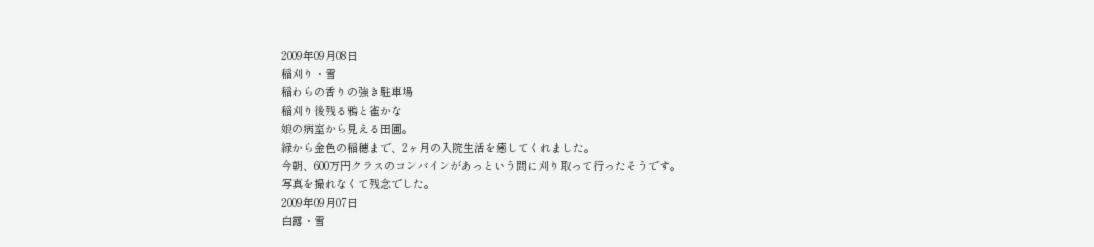2009年09月08日
稲刈り・雪
稲わらの香りの強き駐車場
稲刈り後残る鴉と雀かな
娘の病室から見える田圃。
緑から金色の稲穂まで、2ヶ月の入院生活を癒してくれました。
今朝、600万円クラスのコンバインがあっという間に刈り取って行ったそうです。
写真を撮れなくて残念でした。
2009年09月07日
白露・雪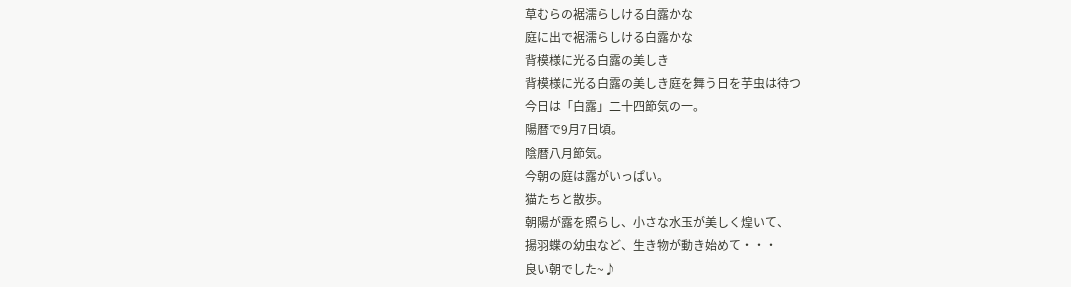草むらの裾濡らしける白露かな
庭に出で裾濡らしける白露かな
背模様に光る白露の美しき
背模様に光る白露の美しき庭を舞う日を芋虫は待つ
今日は「白露」二十四節気の一。
陽暦で9月7日頃。
陰暦八月節気。
今朝の庭は露がいっぱい。
猫たちと散歩。
朝陽が露を照らし、小さな水玉が美しく煌いて、
揚羽蝶の幼虫など、生き物が動き始めて・・・
良い朝でした~♪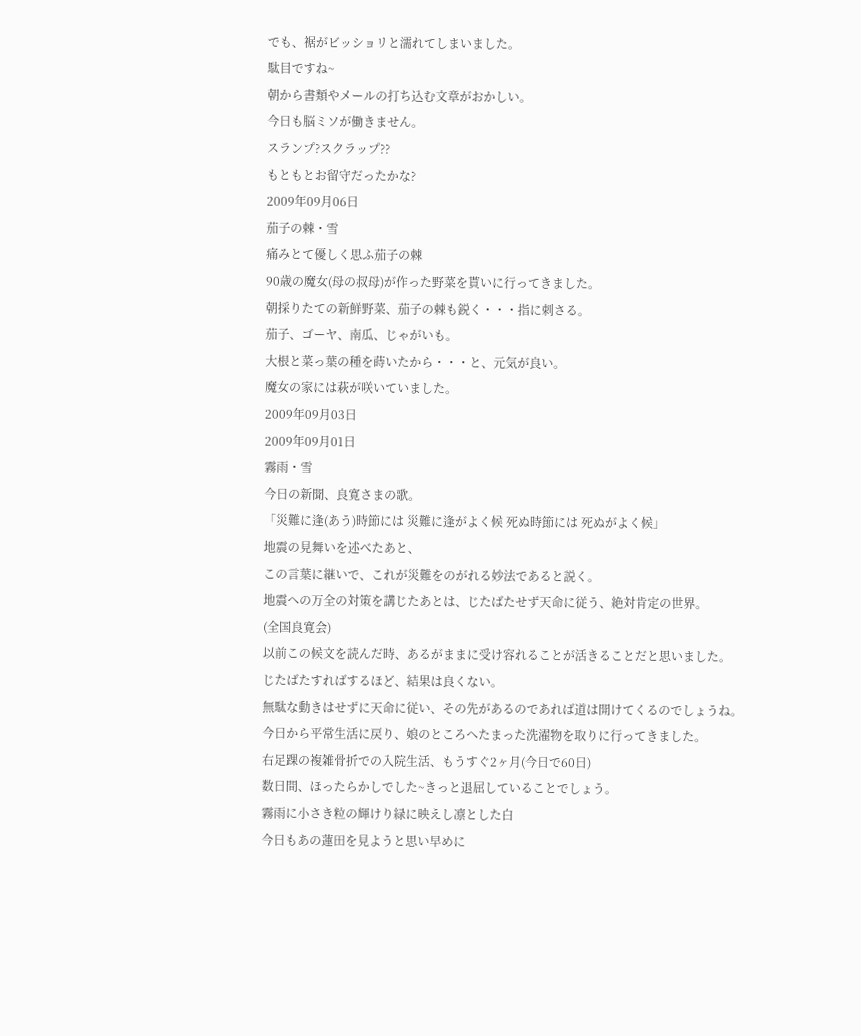でも、裾がビッショリと濡れてしまいました。
駄目ですね~
朝から書類やメールの打ち込む文章がおかしい。
今日も脳ミソが働きません。
スランプ?スクラップ??
もともとお留守だったかな?
2009年09月06日
茄子の棘・雪
痛みとて優しく思ふ茄子の棘
90歳の魔女(母の叔母)が作った野菜を貰いに行ってきました。
朝採りたての新鮮野菜、茄子の棘も鋭く・・・指に刺さる。
茄子、ゴーヤ、南瓜、じゃがいも。
大根と菜っ葉の種を蒔いたから・・・と、元気が良い。
魔女の家には萩が咲いていました。
2009年09月03日
2009年09月01日
霧雨・雪
今日の新聞、良寛さまの歌。
「災難に逢(あう)時節には 災難に逢がよく候 死ぬ時節には 死ぬがよく候」
地震の見舞いを述べたあと、
この言葉に継いで、これが災難をのがれる妙法であると説く。
地震への万全の対策を講じたあとは、じたばたせず天命に従う、絶対肯定の世界。
(全国良寛会)
以前この候文を読んだ時、あるがままに受け容れることが活きることだと思いました。
じたばたすればするほど、結果は良くない。
無駄な動きはせずに天命に従い、その先があるのであれば道は開けてくるのでしょうね。
今日から平常生活に戻り、娘のところへたまった洗濯物を取りに行ってきました。
右足踝の複雑骨折での入院生活、もうすぐ2ヶ月(今日で60日)
数日間、ほったらかしでした~きっと退屈していることでしょう。
霧雨に小さき粒の輝けり緑に映えし凛とした白
今日もあの蓮田を見ようと思い早めに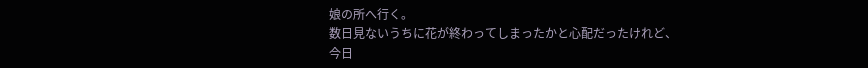娘の所へ行く。
数日見ないうちに花が終わってしまったかと心配だったけれど、
今日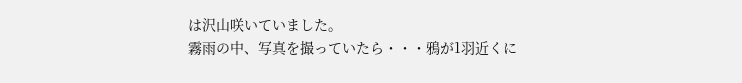は沢山咲いていました。
霧雨の中、写真を撮っていたら・・・鴉が1羽近くに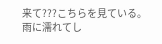来て???こちらを見ている。
雨に濡れてし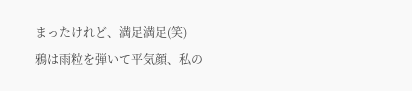まったけれど、満足満足(笑)
鴉は雨粒を弾いて平気顔、私の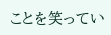ことを笑ってい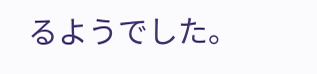るようでした。